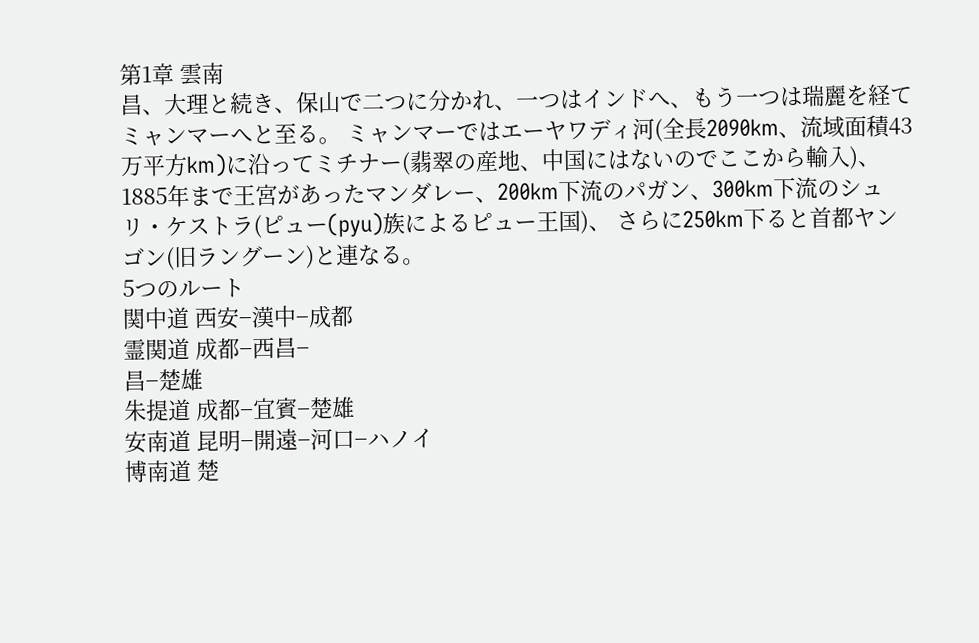第1章 雲南
昌、大理と続き、保山で二つに分かれ、一つはインドへ、もう一つは瑞麗を経てミャンマーへと至る。 ミャンマーではエーヤワディ河(全長2090km、流域面積43万平方km)に沿ってミチナー(翡翠の産地、中国にはないのでここから輸入)、 1885年まで王宮があったマンダレー、200km下流のパガン、300km下流のシュリ・ケストラ(ピュー(pyu)族によるピュー王国)、 さらに250km下ると首都ヤンゴン(旧ラングーン)と連なる。
5つのルート
関中道 西安−漢中−成都
霊関道 成都−西昌−
昌−楚雄
朱提道 成都−宜賓−楚雄
安南道 昆明−開遠−河口−ハノイ
博南道 楚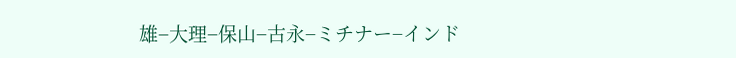雄−大理−保山−古永−ミチナー−インド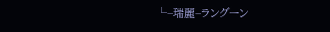└−瑞麗−ラングーン